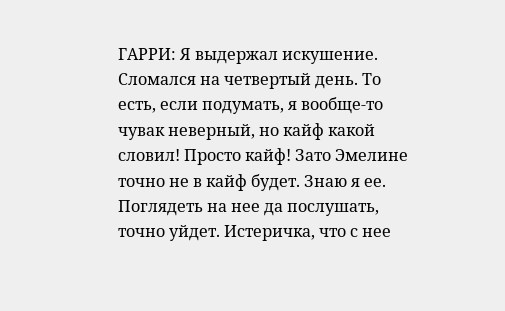ГАРРИ: Я выдержал искушение. Сломался на четвертый день. То есть, если подумать, я вообще-то чувак неверный, но кайф какой словил! Просто кайф! Зато Эмелине точно не в кайф будет. Знаю я ее. Поглядеть на нее да послушать, точно уйдет. Истеричка, что с нее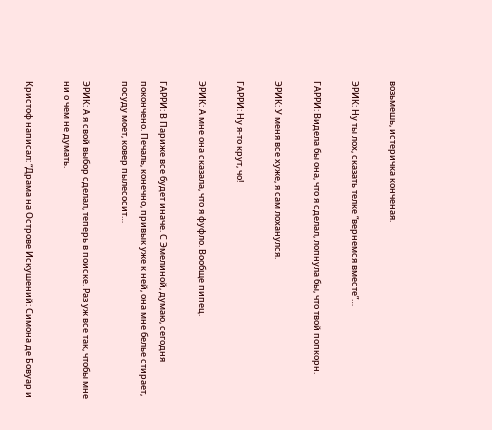возьмешь, истеричка конченая.

ЭРИК: Ну ты лох, сказать телке “вернемся вместе”…

ГАРРИ: Видела бы она, что я сделал, лопнула бы, что твой попкорн.

ЭРИК: У меня все хуже, я сам лоханулся.

ГАРРИ: Ну я-то крут, чо!

ЭРИК: А мне она сказала, что я фуфло. Вообще пипец.

ГАРРИ: В Париже все будет иначе. С Эмелиной, думаю, сегодня покончено. Печаль, конечно, привык уже к ней, она мне белье стирает, посуду моет, ковер пылесосит…

ЭРИК: А я свой выбор сделал, теперь в поиске. Раз уж все так, чтобы мне ни о чем не думать.

Кристоф написал: “Драма на Острове Искушений: Симона де Бовуар и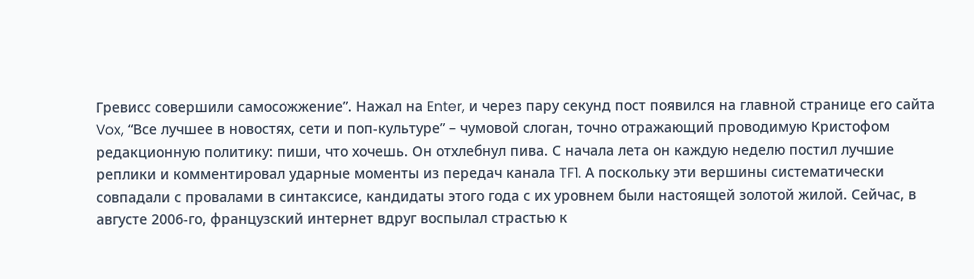Гревисс совершили самосожжение”. Нажал на Enter, и через пару секунд пост появился на главной странице его сайта Vox, “Все лучшее в новостях, сети и поп-культуре” – чумовой слоган, точно отражающий проводимую Кристофом редакционную политику: пиши, что хочешь. Он отхлебнул пива. С начала лета он каждую неделю постил лучшие реплики и комментировал ударные моменты из передач канала TF1. А поскольку эти вершины систематически совпадали с провалами в синтаксисе, кандидаты этого года с их уровнем были настоящей золотой жилой. Сейчас, в августе 2006-го, французский интернет вдруг воспылал страстью к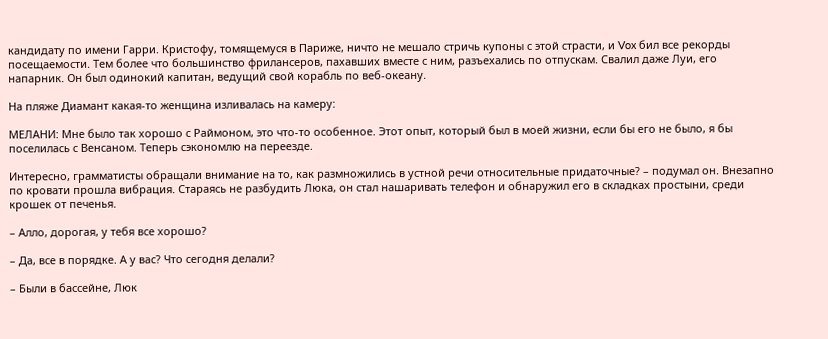кандидату по имени Гарри. Кристофу, томящемуся в Париже, ничто не мешало стричь купоны с этой страсти, и Vox бил все рекорды посещаемости. Тем более что большинство фрилансеров, пахавших вместе с ним, разъехались по отпускам. Свалил даже Луи, его напарник. Он был одинокий капитан, ведущий свой корабль по веб-океану.

На пляже Диамант какая-то женщина изливалась на камеру:

МЕЛАНИ: Мне было так хорошо с Раймоном, это что-то особенное. Этот опыт, который был в моей жизни, если бы его не было, я бы поселилась с Венсаном. Теперь сэкономлю на переезде.

Интересно, грамматисты обращали внимание на то, как размножились в устной речи относительные придаточные? – подумал он. Внезапно по кровати прошла вибрация. Стараясь не разбудить Люка, он стал нашаривать телефон и обнаружил его в складках простыни, среди крошек от печенья.

– Алло, дорогая, у тебя все хорошо?

– Да, все в порядке. А у вас? Что сегодня делали?

– Были в бассейне, Люк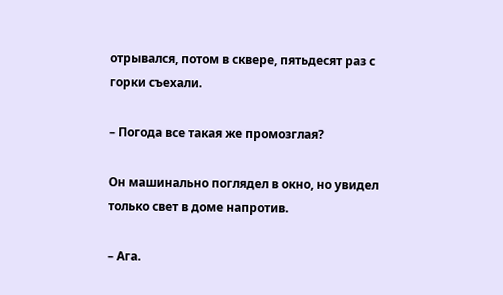отрывался, потом в сквере, пятьдесят раз с горки съехали.

– Погода все такая же промозглая?

Он машинально поглядел в окно, но увидел только свет в доме напротив.

– Ага.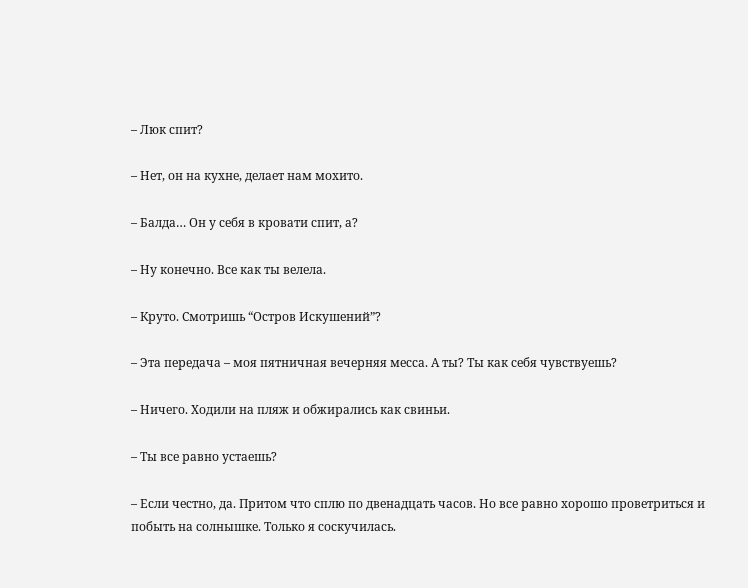– Люк спит?

– Нет, он на кухне, делает нам мохито.

– Балда… Он у себя в кровати спит, а?

– Ну конечно. Все как ты велела.

– Круто. Смотришь “Остров Искушений”?

– Эта передача – моя пятничная вечерняя месса. А ты? Ты как себя чувствуешь?

– Ничего. Ходили на пляж и обжирались как свиньи.

– Ты все равно устаешь?

– Если честно, да. Притом что сплю по двенадцать часов. Но все равно хорошо проветриться и побыть на солнышке. Только я соскучилась.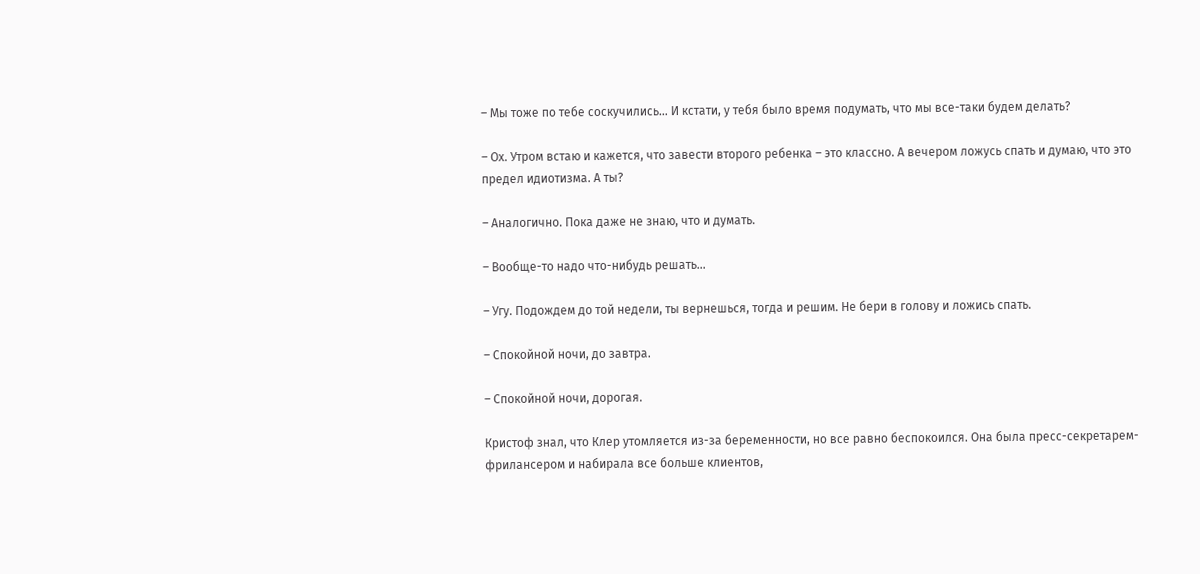– Мы тоже по тебе соскучились… И кстати, у тебя было время подумать, что мы все-таки будем делать?

– Ох. Утром встаю и кажется, что завести второго ребенка – это классно. А вечером ложусь спать и думаю, что это предел идиотизма. А ты?

– Аналогично. Пока даже не знаю, что и думать.

– Вообще-то надо что-нибудь решать…

– Угу. Подождем до той недели, ты вернешься, тогда и решим. Не бери в голову и ложись спать.

– Спокойной ночи, до завтра.

– Спокойной ночи, дорогая.

Кристоф знал, что Клер утомляется из-за беременности, но все равно беспокоился. Она была пресс-секретарем-фрилансером и набирала все больше клиентов,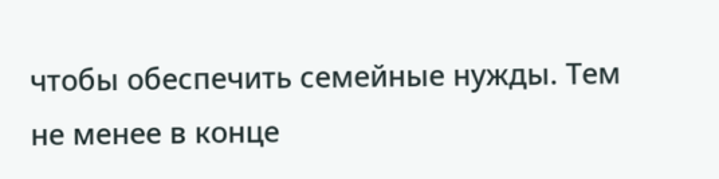чтобы обеспечить семейные нужды. Тем не менее в конце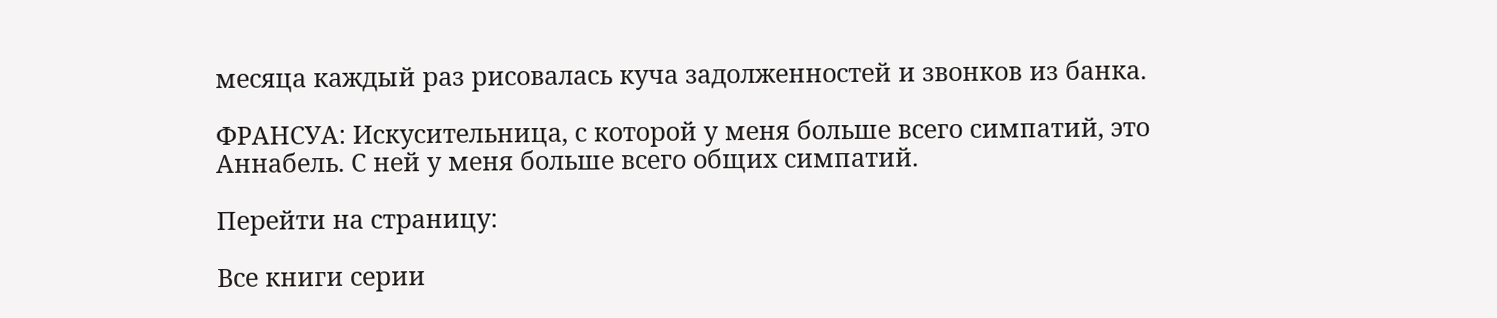месяца каждый раз рисовалась куча задолженностей и звонков из банка.

ФРАНСУА: Искусительница, с которой у меня больше всего симпатий, это Аннабель. С ней у меня больше всего общих симпатий.

Перейти на страницу:

Все книги серии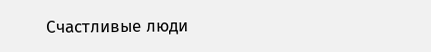Счастливые люди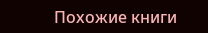Похожие книги